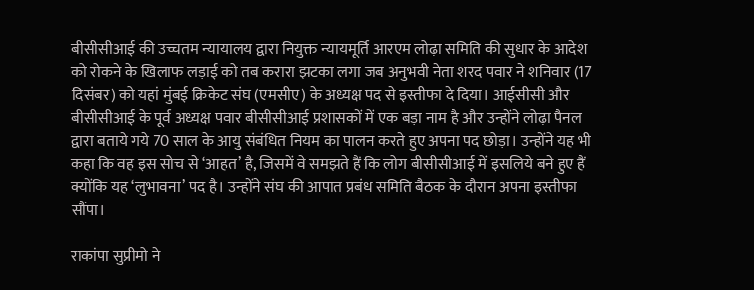बीसीसीआई की उच्चतम न्यायालय द्वारा नियुक्त न्यायमूर्ति आरएम लोढ़ा समिति की सुधार के आदेश को रोकने के खिलाफ लड़ाई को तब करारा झटका लगा जब अनुभवी नेता शरद पवार ने शनिवार (17 दिसंबर) को यहां मुंबई क्रिकेट संघ (एमसीए) के अध्यक्ष पद से इस्तीफा दे दिया। आईसीसी और बीसीसीआई के पूर्व अध्यक्ष पवार बीसीसीआई प्रशासकों में एक बड़ा नाम है और उन्होंने लोढ़ा पैनल द्वारा बताये गये 70 साल के आयु संबंधित नियम का पालन करते हुए अपना पद छोड़ा। उन्होंने यह भी कहा कि वह इस सोच से ‘आहत’ है, जिसमें वे समझते हैं कि लोग बीसीसीआई में इसलिये बने हुए हैं क्योंकि यह ‘लुभावना’ पद है। उन्होंने संघ की आपात प्रबंध समिति बैठक के दौरान अपना इस्तीफा सौंपा।

राकांपा सुप्रीमो ने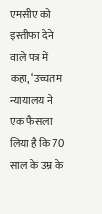एमसीए को इस्तीफा देने वाले पत्र में कहा, ‘उच्चतम न्यायालय ने एक फैसला लिया है कि 70 साल के उम्र के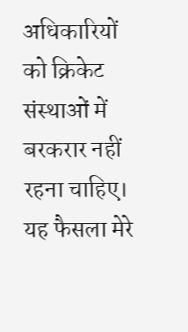अधिकारियों को क्रिकेट संस्थाओं में बरकरार नहीं रहना चाहिए। यह फैसला मेरे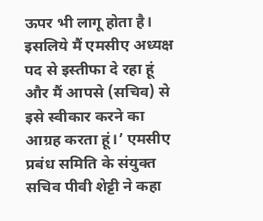ऊपर भी लागू होता है। इसलिये मैं एमसीए अध्यक्ष पद से इस्तीफा दे रहा हूं और मैं आपसे (सचिव) से इसे स्वीकार करने का आग्रह करता हूं।’ एमसीए प्रबंध समिति के संयुक्त सचिव पीवी शेट्टी ने कहा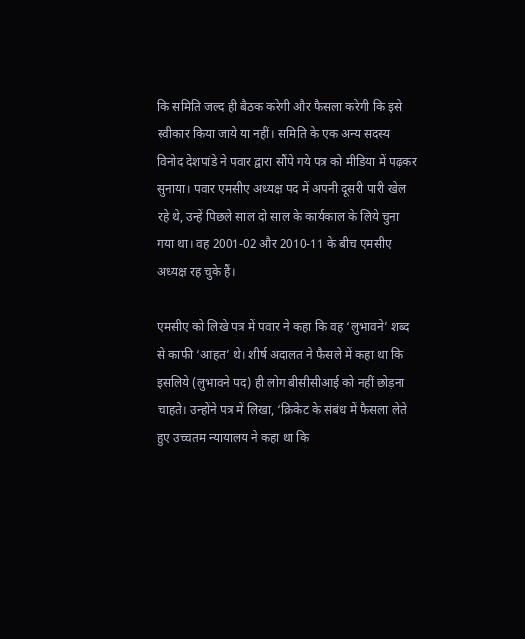कि समिति जल्द ही बैठक करेगी और फैसला करेगी कि इसे स्वीकार किया जाये या नहीं। समिति के एक अन्य सदस्य विनोद देशपांडे ने पवार द्वारा सौंपे गये पत्र को मीडिया में पढ़कर सुनाया। पवार एमसीए अध्यक्ष पद में अपनी दूसरी पारी खेल रहे थे, उन्हें पिछले साल दो साल के कार्यकाल के लिये चुना गया था। वह 2001-02 और 2010-11 के बीच एमसीए अध्यक्ष रह चुके हैं।

एमसीए को लिखे पत्र में पवार ने कहा कि वह ‘लुभावने’ शब्द से काफी ‘आहत’ थे। शीर्ष अदालत ने फैसले में कहा था कि इसलिये (लुभावने पद) ही लोग बीसीसीआई को नहीं छोड़ना चाहते। उन्होंने पत्र में लिखा, ‘क्रिकेट के संबंध में फैसला लेते हुए उच्चतम न्यायालय ने कहा था कि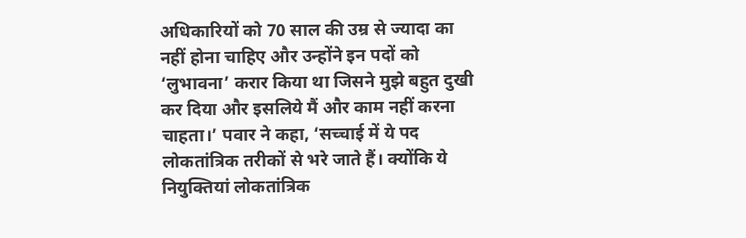अधिकारियों को 70 साल की उम्र से ज्यादा का नहीं होना चाहिए और उन्होंने इन पदों को ‘लुभावना’ करार किया था जिसने मुझे बहुत दुखी कर दिया और इसलिये मैं और काम नहीं करना चाहता।’ पवार ने कहा, ‘सच्चाई में ये पद लोकतांत्रिक तरीकों से भरे जाते हैं। क्योंकि ये नियुक्तियां लोकतांत्रिक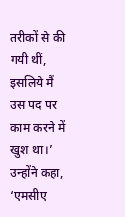तरीकों से की गयी थीं, इसलिये मैं उस पद पर काम करने में खुश था।’ उन्होंने कहा, ‘एमसीए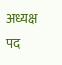अध्यक्ष पद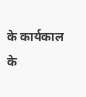के कार्यकाल के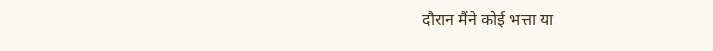दौरान मैंने कोई भत्ता या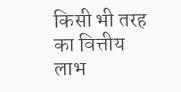किसी भी तरह का वित्तीय लाभ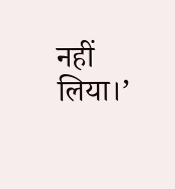नहीं लिया।’